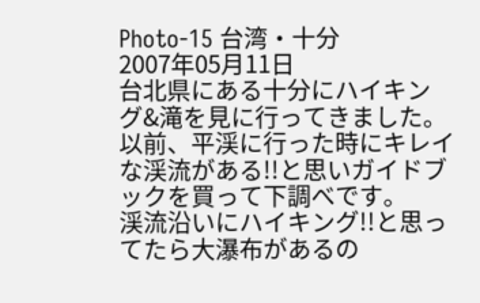Photo-15 台湾・十分
2007年05月11日
台北県にある十分にハイキング&滝を見に行ってきました。
以前、平渓に行った時にキレイな渓流がある!!と思いガイドブックを買って下調べです。
渓流沿いにハイキング!!と思ってたら大瀑布があるの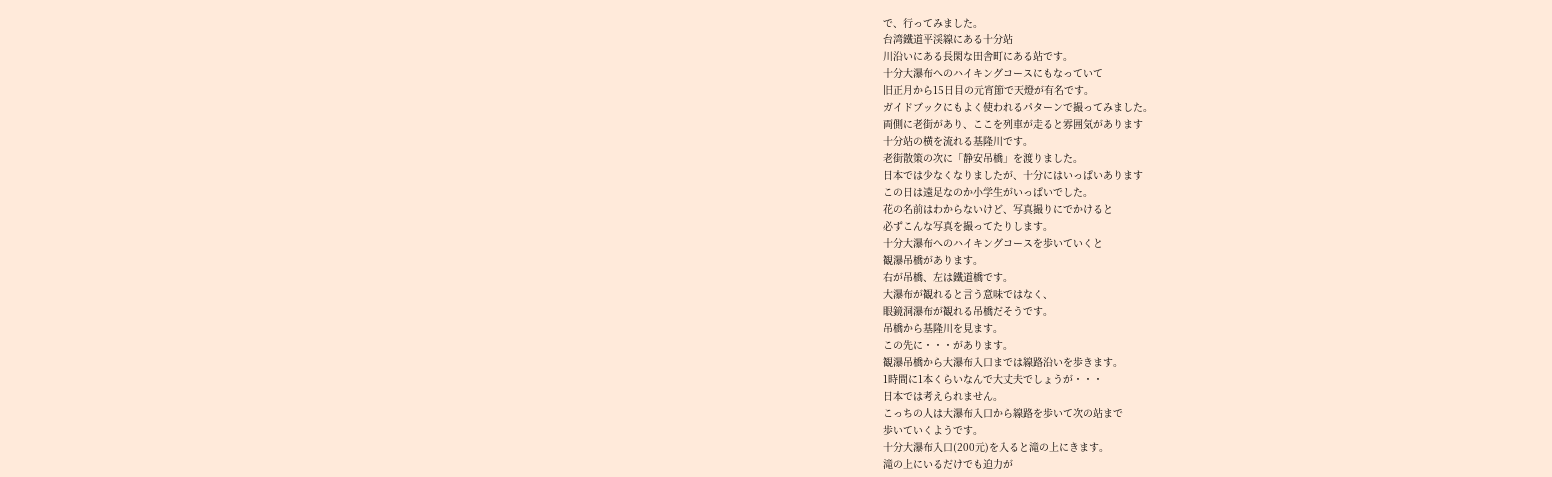で、行ってみました。
台湾鐵道平渓線にある十分站
川沿いにある長閑な田舎町にある站です。
十分大瀑布へのハイキングコースにもなっていて
旧正月から15日目の元宵節で天燈が有名です。
ガイドブックにもよく使われるパターンで撮ってみました。
両側に老街があり、ここを列車が走ると雰囲気があります
十分站の横を流れる基隆川です。
老街散策の次に「静安吊橋」を渡りました。
日本では少なくなりましたが、十分にはいっぱいあります
この日は遠足なのか小学生がいっぱいでした。
花の名前はわからないけど、写真撮りにでかけると
必ずこんな写真を撮ってたりします。
十分大瀑布へのハイキングコースを歩いていくと
観瀑吊橋があります。
右が吊橋、左は鐵道橋です。
大瀑布が観れると言う意味ではなく、
眼鏡洞瀑布が観れる吊橋だそうです。
吊橋から基隆川を見ます。
この先に・・・があります。
観瀑吊橋から大瀑布入口までは線路沿いを歩きます。
1時間に1本くらいなんで大丈夫でしょうが・・・
日本では考えられません。
こっちの人は大瀑布入口から線路を歩いて次の站まで
歩いていくようです。
十分大瀑布入口(200元)を入ると滝の上にきます。
滝の上にいるだけでも迫力が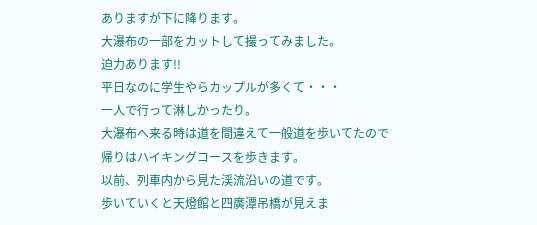ありますが下に降ります。
大瀑布の一部をカットして撮ってみました。
迫力あります!!
平日なのに学生やらカップルが多くて・・・
一人で行って淋しかったり。
大瀑布へ来る時は道を間違えて一般道を歩いてたので
帰りはハイキングコースを歩きます。
以前、列車内から見た渓流沿いの道です。
歩いていくと天燈館と四廣潭吊橋が見えま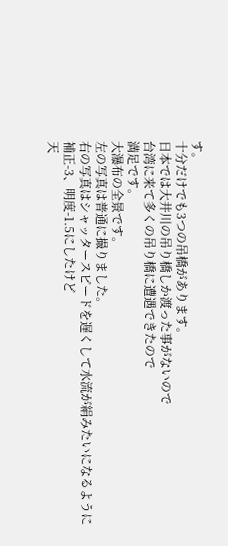す。
十分だけでも3つの吊橋があります。
日本では大井川の吊り橋しか渡った事がないので
台湾に来て多くの吊り橋に遭遇できたので
満足です。
大瀑布の全景です。
左の写真は普通に撮りました。
右の写真はシャッタースピードを遅くして水流が絹みたいになるように補正-3、明度-1.5にしたけど
天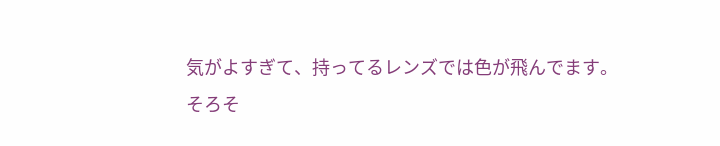気がよすぎて、持ってるレンズでは色が飛んでます。
そろそ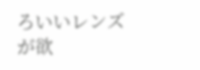ろいいレンズが欲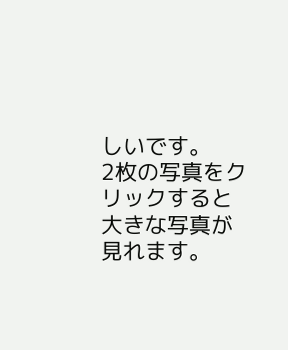しいです。
2枚の写真をクリックすると大きな写真が見れます。